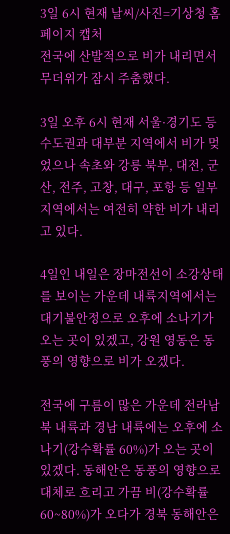3일 6시 현재 날씨/사진=기상청 홈페이지 캡처
전국에 산발적으로 비가 내리면서 무더위가 잠시 주춤했다.

3일 오후 6시 현재 서울·경기도 등 수도권과 대부분 지역에서 비가 멎었으나 속초와 강릉 북부, 대전, 군산, 전주, 고창, 대구, 포항 등 일부 지역에서는 여전히 약한 비가 내리고 있다.

4일인 내일은 장마전선이 소강상태를 보이는 가운데 내륙지역에서는 대기불안정으로 오후에 소나기가 오는 곳이 있겠고, 강원 영동은 동풍의 영향으로 비가 오겠다.

전국에 구름이 많은 가운데 전라남북 내륙과 경남 내륙에는 오후에 소나기(강수확률 60%)가 오는 곳이 있겠다. 동해안은 동풍의 영향으로 대체로 흐리고 가끔 비(강수확률 60~80%)가 오다가 경북 동해안은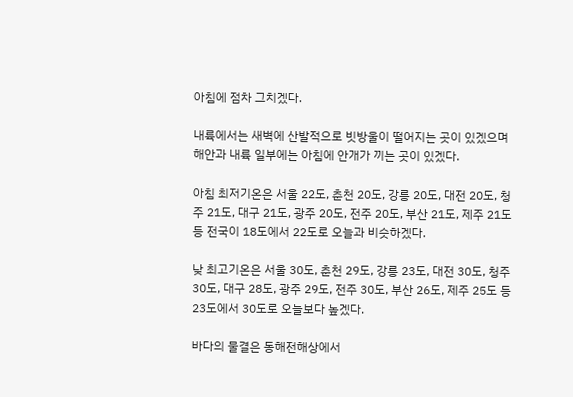아침에 점차 그치겠다.

내륙에서는 새벽에 산발적으로 빗방울이 떨어지는 곳이 있겠으며 해안과 내륙 일부에는 아침에 안개가 끼는 곳이 있겠다.

아침 최저기온은 서울 22도, 춘천 20도, 강릉 20도, 대전 20도, 청주 21도, 대구 21도, 광주 20도, 전주 20도, 부산 21도, 제주 21도 등 전국이 18도에서 22도로 오늘과 비슷하겠다.

낮 최고기온은 서울 30도, 춘천 29도, 강릉 23도, 대전 30도, 청주 30도, 대구 28도, 광주 29도, 전주 30도, 부산 26도, 제주 25도 등 23도에서 30도로 오늘보다 높겠다.

바다의 물결은 동해전해상에서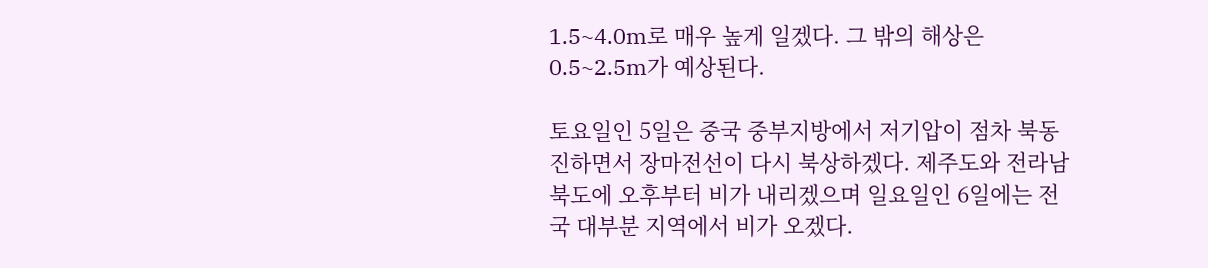1.5~4.0m로 매우 높게 일겠다. 그 밖의 해상은 0.5~2.5m가 예상된다.

토요일인 5일은 중국 중부지방에서 저기압이 점차 북동진하면서 장마전선이 다시 북상하겠다. 제주도와 전라남북도에 오후부터 비가 내리겠으며 일요일인 6일에는 전국 대부분 지역에서 비가 오겠다.